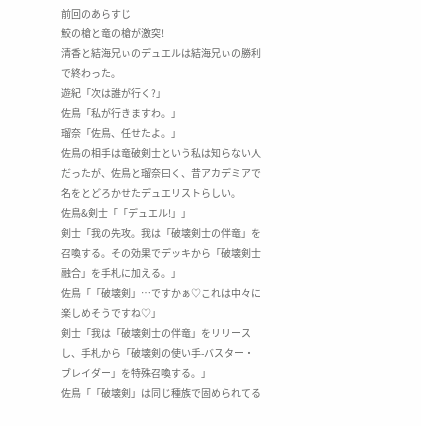前回のあらすじ
鮫の槍と竜の槍が激突!
清香と結海兄ぃのデュエルは結海兄ぃの勝利で終わった。
遊紀「次は誰が行く?」
佐鳥「私が行きますわ。」
瑠奈「佐鳥、任せたよ。」
佐鳥の相手は竜破剣士という私は知らない人だったが、佐鳥と瑠奈曰く、昔アカデミアで名をとどろかせたデュエリストらしい。
佐鳥&剣士「「デュエル!」」
剣士「我の先攻。我は「破壊剣士の伴竜」を召喚する。その効果でデッキから「破壊剣士融合」を手札に加える。」
佐鳥「「破壊剣」…ですかぁ♡これは中々に楽しめそうですね♡」
剣士「我は「破壊剣士の伴竜」をリリースし、手札から「破壊剣の使い手-バスター・ブレイダー」を特殊召喚する。」
佐鳥「「破壊剣」は同じ種族で固められてる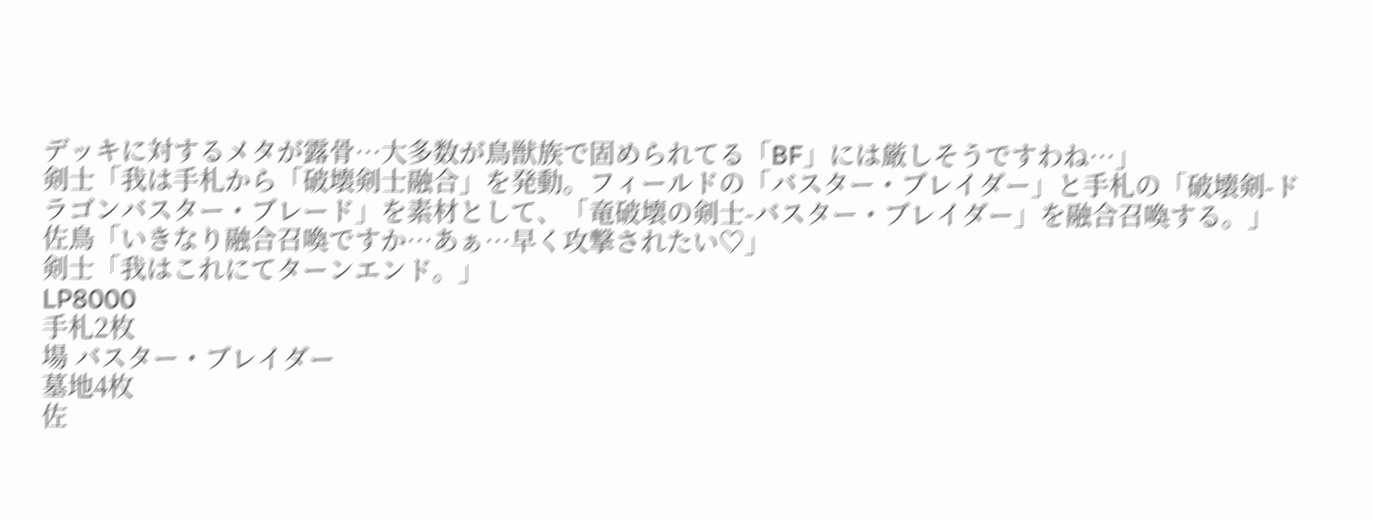デッキに対するメタが露骨…大多数が鳥獣族で固められてる「BF」には厳しそうですわね…」
剣士「我は手札から「破壊剣士融合」を発動。フィールドの「バスター・ブレイダー」と手札の「破壊剣-ドラゴンバスター・ブレード」を素材として、「竜破壊の剣士-バスター・ブレイダー」を融合召喚する。」
佐鳥「いきなり融合召喚ですか…あぁ…早く攻撃されたい♡」
剣士「我はこれにてターンエンド。」
LP8000
手札2枚
場 バスター・ブレイダー
墓地4枚
佐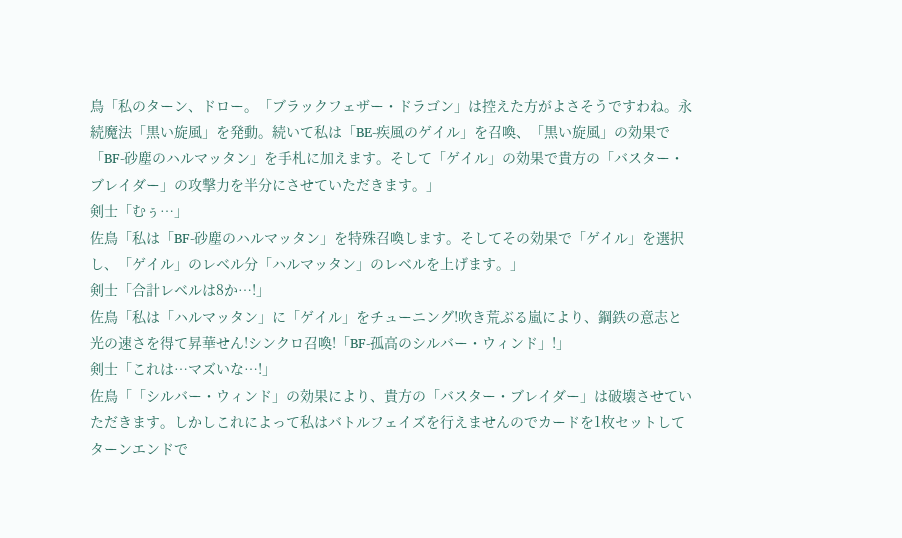鳥「私のターン、ドロー。「ブラックフェザー・ドラゴン」は控えた方がよさそうですわね。永続魔法「黒い旋風」を発動。続いて私は「BE-疾風のゲイル」を召喚、「黒い旋風」の効果で「BF-砂塵のハルマッタン」を手札に加えます。そして「ゲイル」の効果で貴方の「バスター・ブレイダー」の攻撃力を半分にさせていただきます。」
剣士「むぅ…」
佐鳥「私は「BF-砂塵のハルマッタン」を特殊召喚します。そしてその効果で「ゲイル」を選択し、「ゲイル」のレベル分「ハルマッタン」のレベルを上げます。」
剣士「合計レベルは8か…!」
佐鳥「私は「ハルマッタン」に「ゲイル」をチューニング!吹き荒ぶる嵐により、鋼鉄の意志と光の速さを得て昇華せん!シンクロ召喚!「BF-孤高のシルバー・ウィンド」!」
剣士「これは…マズいな…!」
佐鳥「「シルバー・ウィンド」の効果により、貴方の「バスター・ブレイダー」は破壊させていただきます。しかしこれによって私はバトルフェイズを行えませんのでカードを1枚セットしてターンエンドで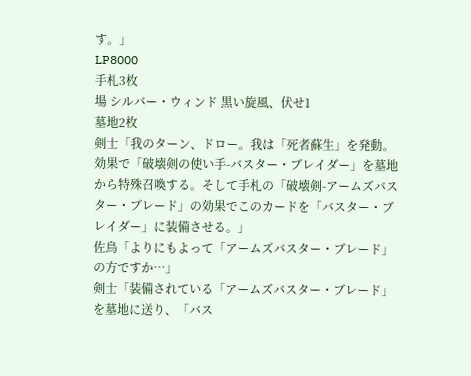す。」
LP8000
手札3枚
場 シルバー・ウィンド 黒い旋風、伏せ1
墓地2枚
剣士「我のターン、ドロー。我は「死者蘇生」を発動。効果で「破壊剣の使い手-バスター・ブレイダー」を墓地から特殊召喚する。そして手札の「破壊剣-アームズバスター・ブレード」の効果でこのカードを「バスター・ブレイダー」に装備させる。」
佐鳥「よりにもよって「アームズバスター・ブレード」の方ですか…」
剣士「装備されている「アームズバスター・ブレード」を墓地に送り、「バス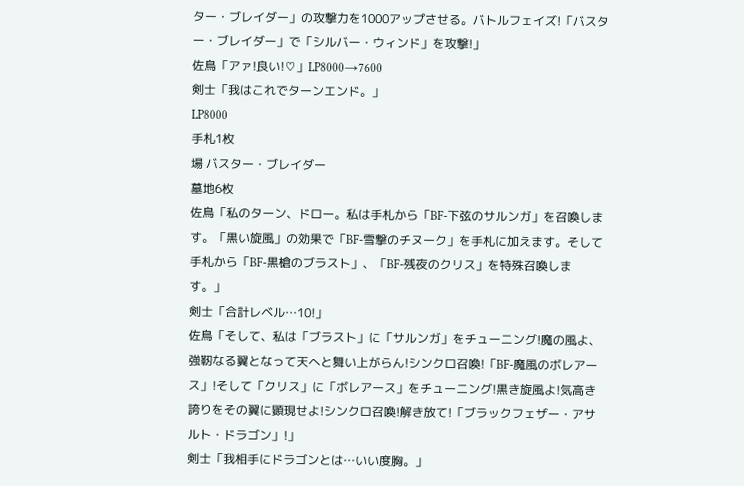ター・ブレイダー」の攻撃力を1000アップさせる。バトルフェイズ!「バスター・ブレイダー」で「シルバー・ウィンド」を攻撃!」
佐鳥「アァ!良い!♡」LP8000→7600
剣士「我はこれでターンエンド。」
LP8000
手札1枚
場 バスター・ブレイダー
墓地6枚
佐鳥「私のターン、ドロー。私は手札から「BF-下弦のサルンガ」を召喚します。「黒い旋風」の効果で「BF-雪撃のチヌーク」を手札に加えます。そして手札から「BF-黒槍のブラスト」、「BF-残夜のクリス」を特殊召喚します。」
剣士「合計レベル…10!」
佐鳥「そして、私は「ブラスト」に「サルンガ」をチューニング!魔の風よ、強靭なる翼となって天へと舞い上がらん!シンクロ召喚!「BF-魔風のボレアース」!そして「クリス」に「ボレアース」をチューニング!黒き旋風よ!気高き誇りをその翼に顕現せよ!シンクロ召喚!解き放て!「ブラックフェザー・アサルト・ドラゴン」!」
剣士「我相手にドラゴンとは…いい度胸。」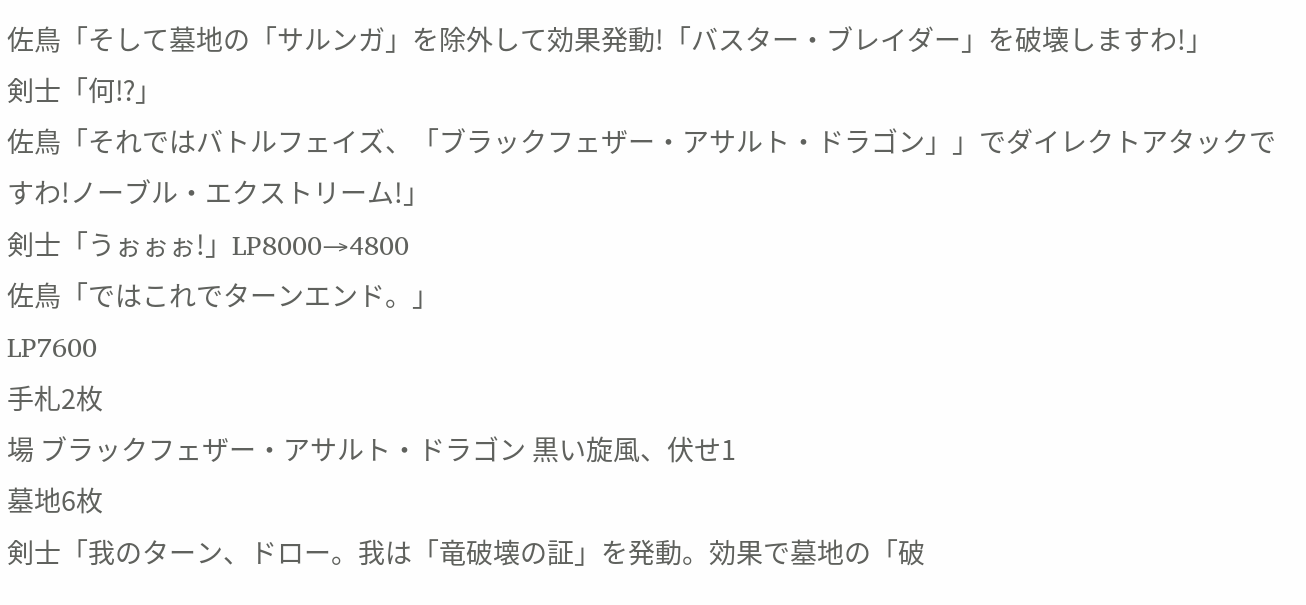佐鳥「そして墓地の「サルンガ」を除外して効果発動!「バスター・ブレイダー」を破壊しますわ!」
剣士「何⁉」
佐鳥「それではバトルフェイズ、「ブラックフェザー・アサルト・ドラゴン」」でダイレクトアタックですわ!ノーブル・エクストリーム!」
剣士「うぉぉぉ!」LP8000→4800
佐鳥「ではこれでターンエンド。」
LP7600
手札2枚
場 ブラックフェザー・アサルト・ドラゴン 黒い旋風、伏せ1
墓地6枚
剣士「我のターン、ドロー。我は「竜破壊の証」を発動。効果で墓地の「破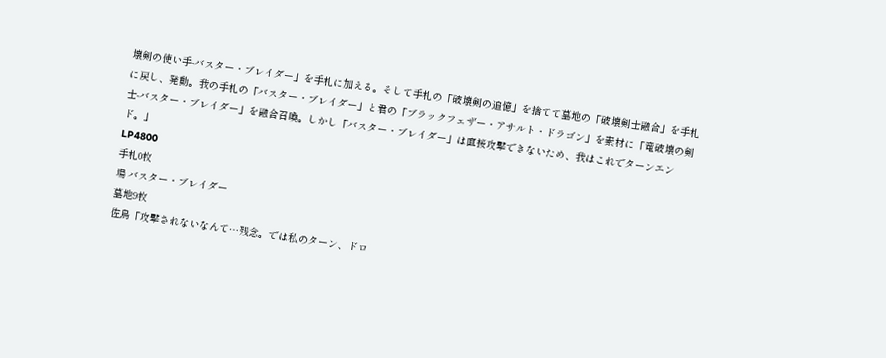壊剣の使い手-バスター・ブレイダー」を手札に加える。そして手札の「破壊剣の追憶」を捨てて墓地の「破壊剣士融合」を手札に戻し、発動。我の手札の「バスター・ブレイダー」と君の「ブラックフェザー・アサルト・ドラゴン」を素材に「竜破壊の剣士-バスター・ブレイダー」を融合召喚。しかし「バスター・ブレイダー」は直接攻撃できないため、我はこれでターンエンド。」
LP4800
手札0枚
場 バスター・ブレイダー
墓地9枚
佐鳥「攻撃されないなんて…残念。では私のターン、ドロ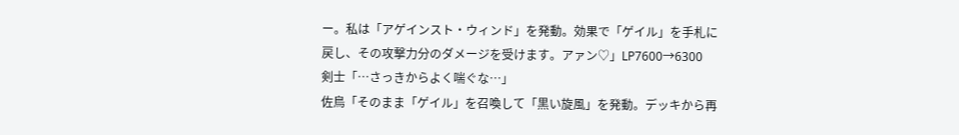ー。私は「アゲインスト・ウィンド」を発動。効果で「ゲイル」を手札に戻し、その攻撃力分のダメージを受けます。アァン♡」LP7600→6300
剣士「…さっきからよく喘ぐな…」
佐鳥「そのまま「ゲイル」を召喚して「黒い旋風」を発動。デッキから再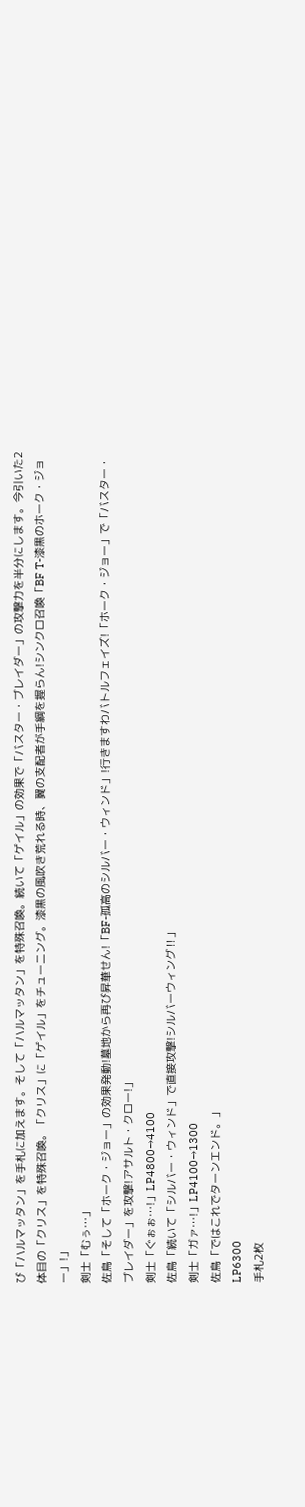び「ハルマッタン」を手札に加えます。そして「ハルマッタン」を特殊召喚。続いて「ゲイル」の効果で「バスター・ブレイダー」の攻撃力を半分にします。今引いた2体目の「クリス」を特殊召喚。「クリス」に「ゲイル」をチューニング。漆黒の風吹き荒れる時、翼の支配者が手綱を握らん!シンクロ召喚「BF T-漆黒のホーク・ジョー」!」
剣士「むぅ…」
佐鳥「そして「ホーク・ジョー」の効果発動!墓地から再び昇華せん!「BF-孤高のシルバー・ウィンド」!行きますわバトルフェイズ!「ホーク・ジョー」で「バスター・ブレイダー」を攻撃!アサルト・クロー!」
剣士「ぐぉぉ…!」LP4800→4100
佐鳥「続いて「シルバー・ウィンド」で直接攻撃!シルバーウィング‼」
剣士「ガァ…!」LP4100→1300
佐鳥「ではこれでターンエンド。」
LP6300
手札2枚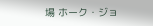場 ホーク・ジョ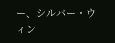ー、シルバー・ウィン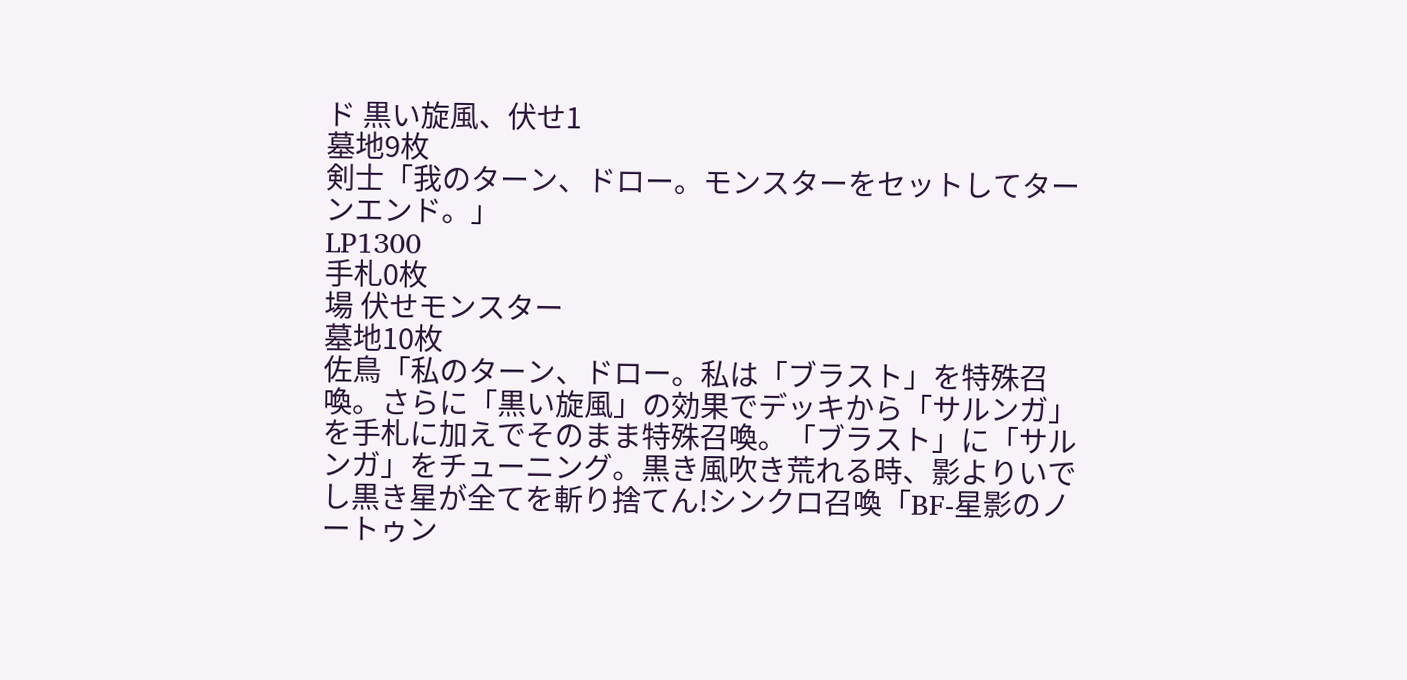ド 黒い旋風、伏せ1
墓地9枚
剣士「我のターン、ドロー。モンスターをセットしてターンエンド。」
LP1300
手札0枚
場 伏せモンスター
墓地10枚
佐鳥「私のターン、ドロー。私は「ブラスト」を特殊召喚。さらに「黒い旋風」の効果でデッキから「サルンガ」を手札に加えでそのまま特殊召喚。「ブラスト」に「サルンガ」をチューニング。黒き風吹き荒れる時、影よりいでし黒き星が全てを斬り捨てん!シンクロ召喚「BF-星影のノートゥン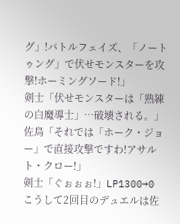グ」!バトルフェイズ、「ノートゥング」で伏せモンスターを攻撃!ホーミングソード!」
剣士「伏せモンスターは「熟練の白魔導士」…破壊される。」
佐鳥「それでは「ホーク・ジョー」で直接攻撃ですわ!アサルト・クロー!」
剣士「ぐぉぉぉ!」LP1300→0
こうして2回目のデュエルは佐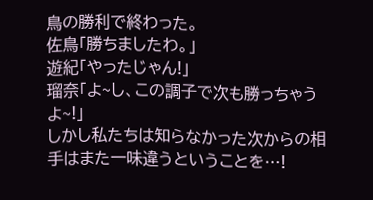鳥の勝利で終わった。
佐鳥「勝ちましたわ。」
遊紀「やったじゃん!」
瑠奈「よ~し、この調子で次も勝っちゃうよ~!」
しかし私たちは知らなかった次からの相手はまた一味違うということを…!